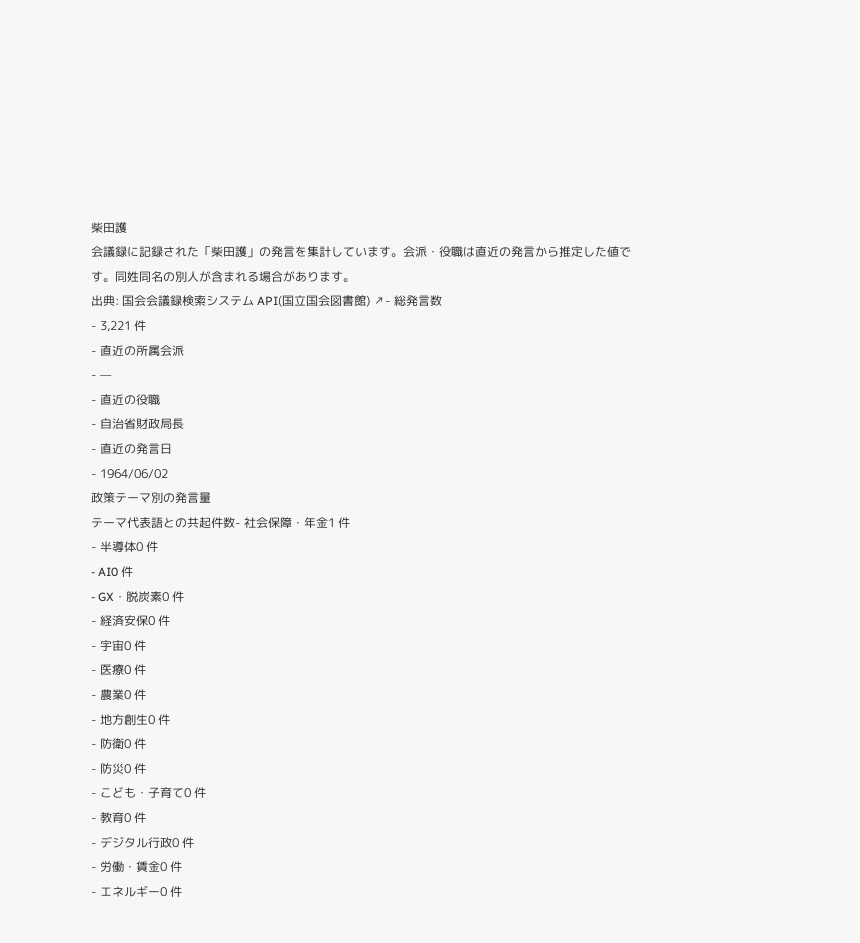柴田護
会議録に記録された「柴田護」の発言を集計しています。会派・役職は直近の発言から推定した値です。同姓同名の別人が含まれる場合があります。
出典: 国会会議録検索システム API(国立国会図書館) ↗- 総発言数
- 3,221 件
- 直近の所属会派
- —
- 直近の役職
- 自治省財政局長
- 直近の発言日
- 1964/06/02
政策テーマ別の発言量
テーマ代表語との共起件数- 社会保障・年金1 件
- 半導体0 件
- AI0 件
- GX・脱炭素0 件
- 経済安保0 件
- 宇宙0 件
- 医療0 件
- 農業0 件
- 地方創生0 件
- 防衛0 件
- 防災0 件
- こども・子育て0 件
- 教育0 件
- デジタル行政0 件
- 労働・賃金0 件
- エネルギー0 件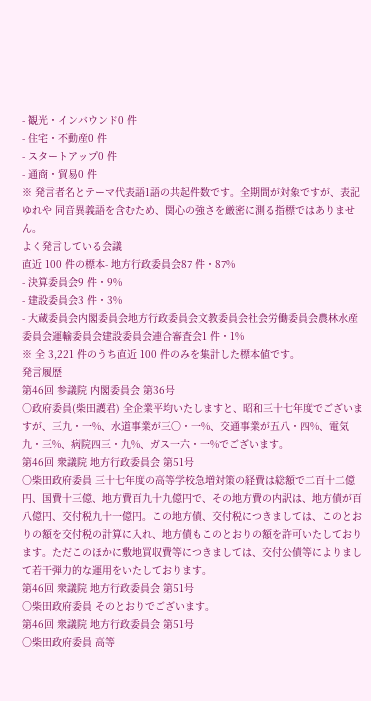- 観光・インバウンド0 件
- 住宅・不動産0 件
- スタートアップ0 件
- 通商・貿易0 件
※ 発言者名とテーマ代表語1語の共起件数です。全期間が対象ですが、表記ゆれや 同音異義語を含むため、関心の強さを厳密に測る指標ではありません。
よく発言している会議
直近 100 件の標本- 地方行政委員会87 件・87%
- 決算委員会9 件・9%
- 建設委員会3 件・3%
- 大蔵委員会内閣委員会地方行政委員会文教委員会社会労働委員会農林水産委員会運輸委員会建設委員会連合審査会1 件・1%
※ 全 3,221 件のうち直近 100 件のみを集計した標本値です。
発言履歴
第46回 参議院 内閣委員会 第36号
○政府委員(柴田護君) 全企業平均いたしますと、昭和三十七年度でございますが、三九・一%、水道事業が三〇・一%、交通事業が五八・四%、電気九・三%、病院四三・九%、ガス一六・一%でございます。
第46回 衆議院 地方行政委員会 第51号
○柴田政府委員 三十七年度の高等学校急増対策の経費は総額で二百十二億円、国費十三億、地方費百九十九億円で、その地方費の内訳は、地方債が百八億円、交付税九十一億円。この地方債、交付税につきましては、このとおりの額を交付税の計算に入れ、地方債もこのとおりの額を許可いたしております。ただこのほかに敷地買収費等につきましては、交付公債等によりまして若干弾力的な運用をいたしております。
第46回 衆議院 地方行政委員会 第51号
○柴田政府委員 そのとおりでございます。
第46回 衆議院 地方行政委員会 第51号
○柴田政府委員 高等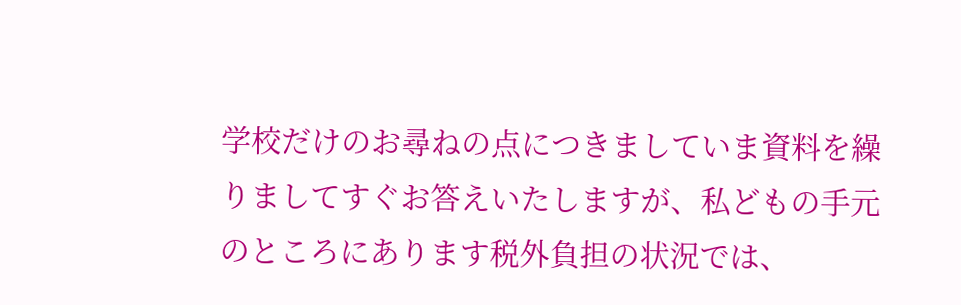学校だけのお尋ねの点につきましていま資料を繰りましてすぐお答えいたしますが、私どもの手元のところにあります税外負担の状況では、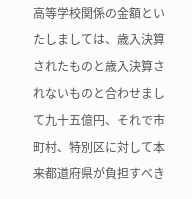高等学校関係の金額といたしましては、歳入決算されたものと歳入決算されないものと合わせまして九十五億円、それで市町村、特別区に対して本来都道府県が負担すべき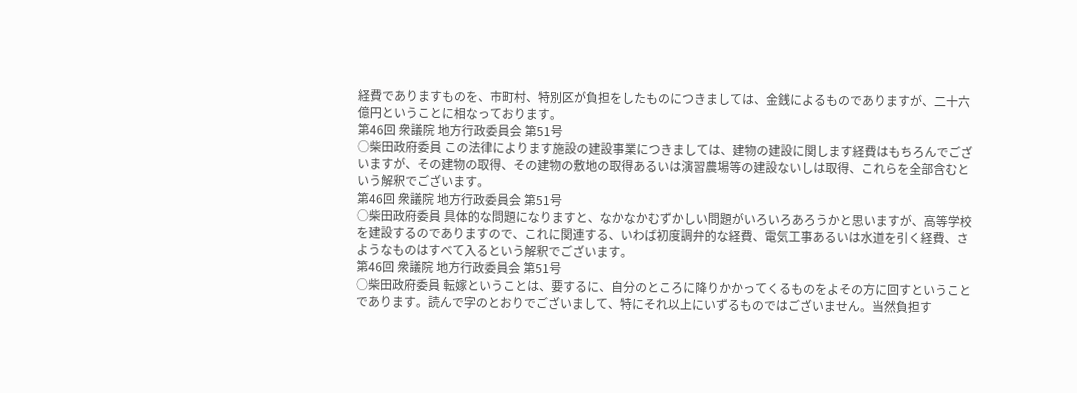経費でありますものを、市町村、特別区が負担をしたものにつきましては、金銭によるものでありますが、二十六億円ということに相なっております。
第46回 衆議院 地方行政委員会 第51号
○柴田政府委員 この法律によります施設の建設事業につきましては、建物の建設に関します経費はもちろんでございますが、その建物の取得、その建物の敷地の取得あるいは演習農場等の建設ないしは取得、これらを全部含むという解釈でございます。
第46回 衆議院 地方行政委員会 第51号
○柴田政府委員 具体的な問題になりますと、なかなかむずかしい問題がいろいろあろうかと思いますが、高等学校を建設するのでありますので、これに関連する、いわば初度調弁的な経費、電気工事あるいは水道を引く経費、さようなものはすべて入るという解釈でございます。
第46回 衆議院 地方行政委員会 第51号
○柴田政府委員 転嫁ということは、要するに、自分のところに降りかかってくるものをよその方に回すということであります。読んで字のとおりでございまして、特にそれ以上にいずるものではございません。当然負担す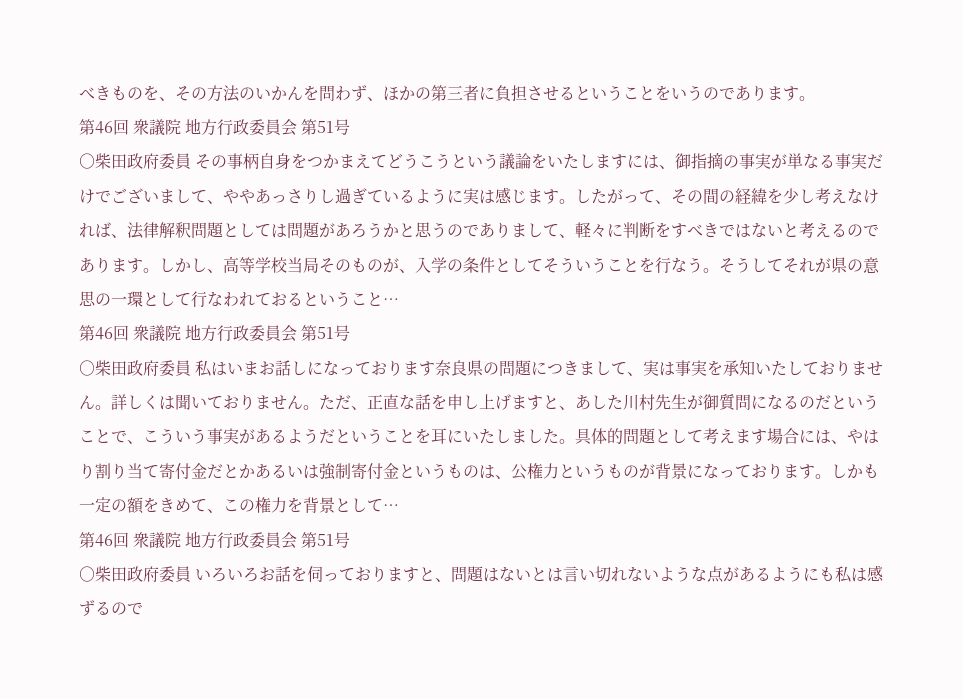べきものを、その方法のいかんを問わず、ほかの第三者に負担させるということをいうのであります。
第46回 衆議院 地方行政委員会 第51号
○柴田政府委員 その事柄自身をつかまえてどうこうという議論をいたしますには、御指摘の事実が単なる事実だけでございまして、ややあっさりし過ぎているように実は感じます。したがって、その間の経緯を少し考えなければ、法律解釈問題としては問題があろうかと思うのでありまして、軽々に判断をすべきではないと考えるのであります。しかし、高等学校当局そのものが、入学の条件としてそういうことを行なう。そうしてそれが県の意思の一環として行なわれておるということ…
第46回 衆議院 地方行政委員会 第51号
○柴田政府委員 私はいまお話しになっております奈良県の問題につきまして、実は事実を承知いたしておりません。詳しくは聞いておりません。ただ、正直な話を申し上げますと、あした川村先生が御質問になるのだということで、こういう事実があるようだということを耳にいたしました。具体的問題として考えます場合には、やはり割り当て寄付金だとかあるいは強制寄付金というものは、公権力というものが背景になっております。しかも一定の額をきめて、この権力を背景として…
第46回 衆議院 地方行政委員会 第51号
○柴田政府委員 いろいろお話を伺っておりますと、問題はないとは言い切れないような点があるようにも私は感ずるので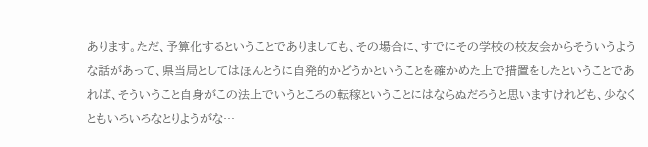あります。ただ、予算化するということでありましても、その場合に、すでにその学校の校友会からそういうような話があって、県当局としてはほんとうに自発的かどうかということを確かめた上で措置をしたということであれば、そういうこと自身がこの法上でいうところの転稼ということにはならぬだろうと思いますけれども、少なくともいろいろなとりようがな…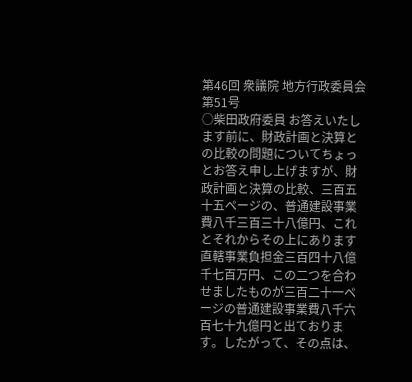第46回 衆議院 地方行政委員会 第51号
○柴田政府委員 お答えいたします前に、財政計画と決算との比較の問題についてちょっとお答え申し上げますが、財政計画と決算の比較、三百五十五ページの、普通建設事業費八千三百三十八億円、これとそれからその上にあります直轄事業負担金三百四十八億千七百万円、この二つを合わせましたものが三百二十一ページの普通建設事業費八千六百七十九億円と出ております。したがって、その点は、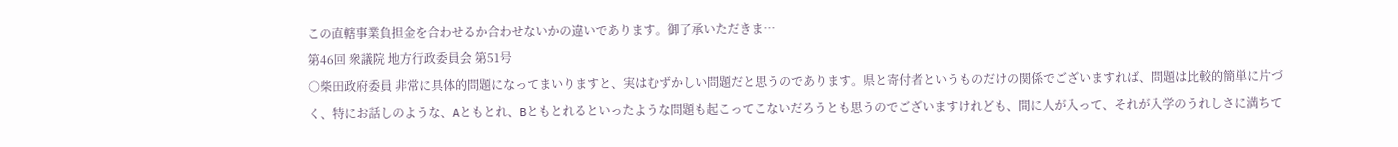この直轄事業負担金を合わせるか合わせないかの違いであります。御了承いただきま…
第46回 衆議院 地方行政委員会 第51号
○柴田政府委員 非常に具体的問題になってまいりますと、実はむずかしい問題だと思うのであります。県と寄付者というものだけの関係でございますれば、問題は比較的簡単に片づく、特にお話しのような、Aともとれ、Bともとれるといったような問題も起こってこないだろうとも思うのでございますけれども、間に人が入って、それが入学のうれしさに満ちて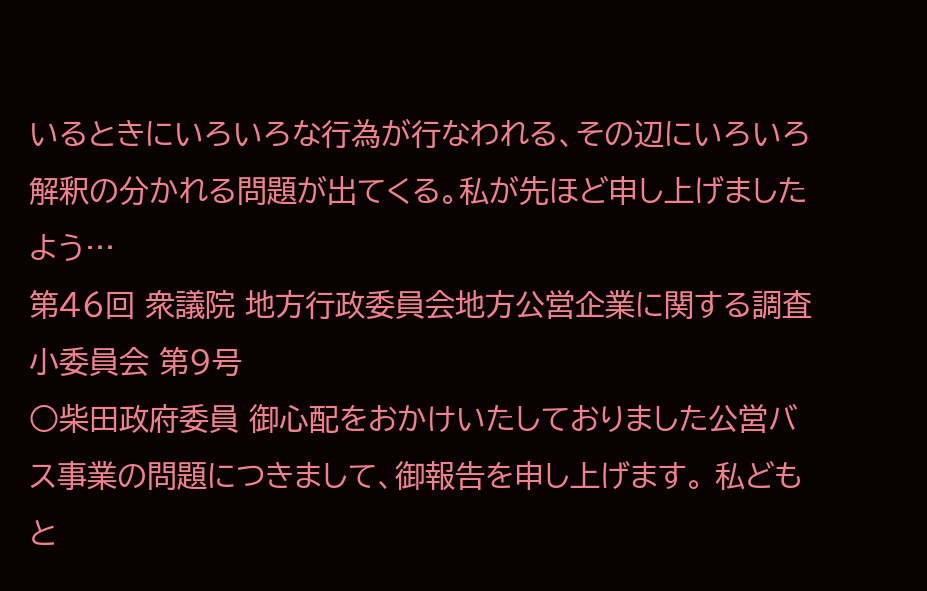いるときにいろいろな行為が行なわれる、その辺にいろいろ解釈の分かれる問題が出てくる。私が先ほど申し上げましたよう…
第46回 衆議院 地方行政委員会地方公営企業に関する調査小委員会 第9号
○柴田政府委員 御心配をおかけいたしておりました公営バス事業の問題につきまして、御報告を申し上げます。 私どもと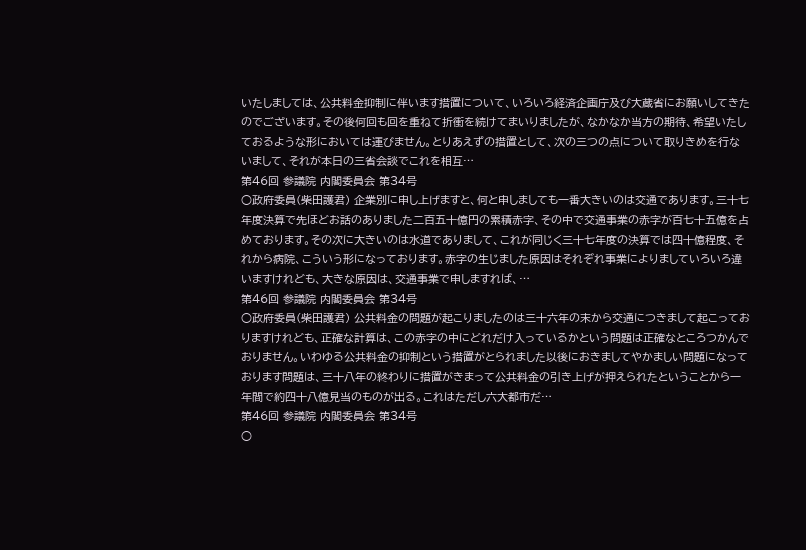いたしましては、公共料金抑制に伴います措置について、いろいろ経済企画庁及び大蔵省にお願いしてきたのでございます。その後何回も回を重ねて折衝を続けてまいりましたが、なかなか当方の期待、希望いたしておるような形においては運びません。とりあえずの措置として、次の三つの点について取りきめを行ないまして、それが本日の三省会談でこれを相互…
第46回 参議院 内閣委員会 第34号
○政府委員(柴田護君) 企業別に申し上げますと、何と申しましても一番大きいのは交通であります。三十七年度決算で先ほどお話のありました二百五十億円の累積赤字、その中で交通事業の赤字が百七十五億を占めております。その次に大きいのは水道でありまして、これが同じく三十七年度の決算では四十億程度、それから病院、こういう形になっております。赤字の生じました原因はそれぞれ事業によりましていろいろ違いますけれども、大きな原因は、交通事業で申しますれば、…
第46回 参議院 内閣委員会 第34号
○政府委員(柴田護君) 公共料金の問題が起こりましたのは三十六年の末から交通につきまして起こっておりますけれども、正確な計算は、この赤字の中にどれだけ入っているかという問題は正確なところつかんでおりません。いわゆる公共料金の抑制という措置がとられました以後におきましてやかましい問題になっております問題は、三十八年の終わりに措置がきまって公共料金の引き上げが押えられたということから一年間で約四十八億見当のものが出る。これはただし六大都市だ…
第46回 参議院 内閣委員会 第34号
○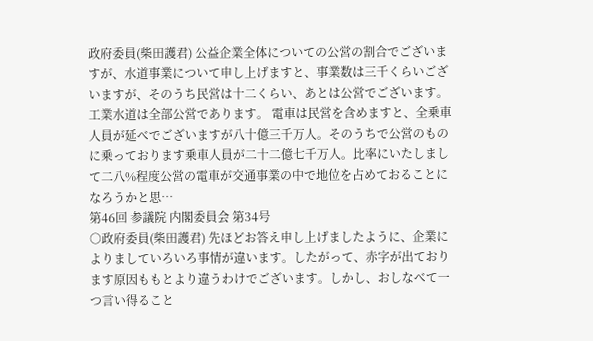政府委員(柴田護君) 公益企業全体についての公営の割合でございますが、水道事業について申し上げますと、事業数は三千くらいございますが、そのうち民営は十二くらい、あとは公営でございます。工業水道は全部公営であります。 電車は民営を含めますと、全乗車人員が延べでございますが八十億三千万人。そのうちで公営のものに乗っております乗車人員が二十二億七千万人。比率にいたしまして二八%程度公営の電車が交通事業の中で地位を占めておることになろうかと思…
第46回 参議院 内閣委員会 第34号
○政府委員(柴田護君) 先ほどお答え申し上げましたように、企業によりましていろいろ事情が違います。したがって、赤字が出ております原因ももとより違うわけでございます。しかし、おしなべて一つ言い得ること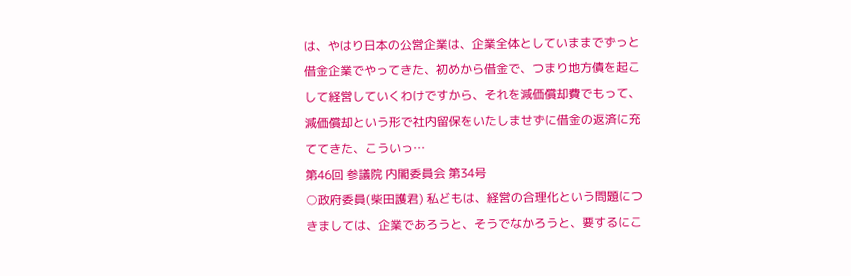は、やはり日本の公営企業は、企業全体としていままでずっと借金企業でやってきた、初めから借金で、つまり地方債を起こして経営していくわけですから、それを減価償却費でもって、減価償却という形で社内留保をいたしませずに借金の返済に充ててきた、こういっ…
第46回 参議院 内閣委員会 第34号
○政府委員(柴田護君) 私どもは、経営の合理化という問題につきましては、企業であろうと、そうでなかろうと、要するにこ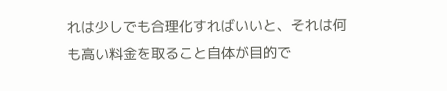れは少しでも合理化すればいいと、それは何も高い料金を取ること自体が目的で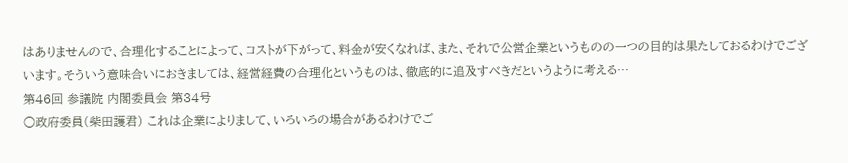はありませんので、合理化することによって、コストが下がって、料金が安くなれば、また、それで公営企業というものの一つの目的は果たしておるわけでございます。そういう意味合いにおきましては、経営経費の合理化というものは、徹底的に追及すべきだというように考える…
第46回 参議院 内閣委員会 第34号
○政府委員(柴田護君) これは企業によりまして、いろいろの場合があるわけでご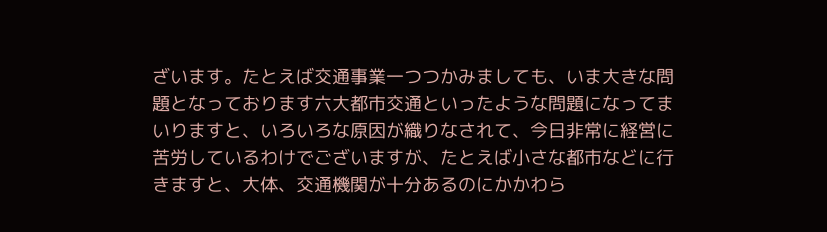ざいます。たとえば交通事業一つつかみましても、いま大きな問題となっております六大都市交通といったような問題になってまいりますと、いろいろな原因が織りなされて、今日非常に経営に苦労しているわけでございますが、たとえば小さな都市などに行きますと、大体、交通機関が十分あるのにかかわら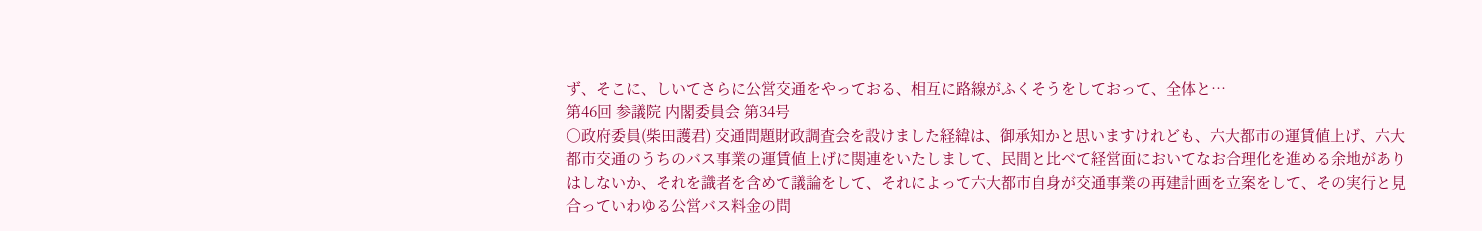ず、そこに、しいてさらに公営交通をやっておる、相互に路線がふくそうをしておって、全体と…
第46回 参議院 内閣委員会 第34号
○政府委員(柴田護君) 交通問題財政調査会を設けました経緯は、御承知かと思いますけれども、六大都市の運賃値上げ、六大都市交通のうちのバス事業の運賃値上げに関連をいたしまして、民間と比べて経営面においてなお合理化を進める余地がありはしないか、それを識者を含めて議論をして、それによって六大都市自身が交通事業の再建計画を立案をして、その実行と見合っていわゆる公営バス料金の問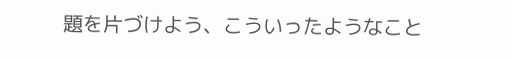題を片づけよう、こういったようなこと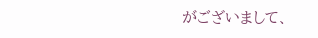がございまして、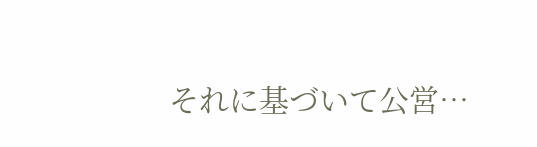それに基づいて公営…